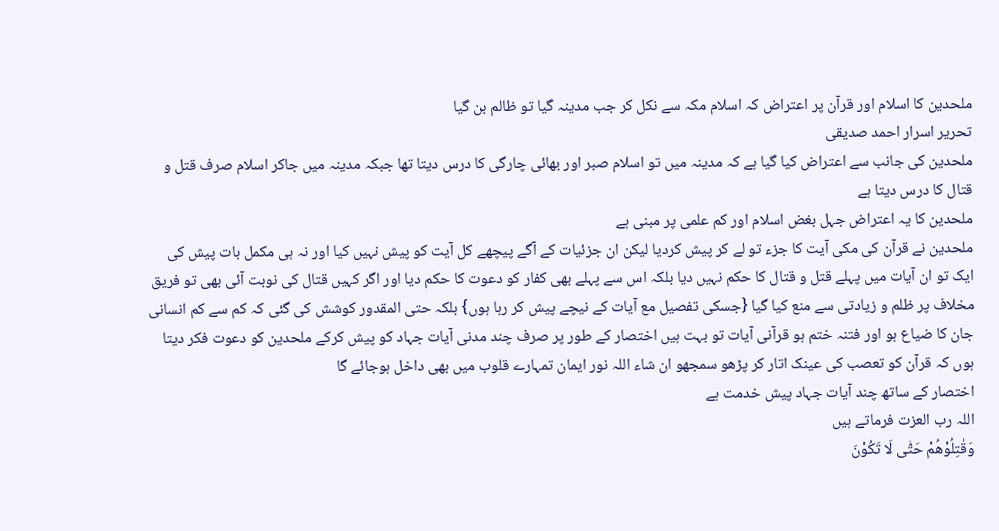ملحدین کا اسلام اور قرآن پر اعتراض کہ اسلام مکہ سے نکل کر جب مدینہ گیا تو ظالم بن گیا
تحریر اسرار احمد صدیقی
ملحدین کی جانب سے اعتراض کیا گیا ہے کہ مدینہ میں تو اسلام صبر اور بھائی چارگی کا درس دیتا تھا جبکہ مدینہ میں جاکر اسلام صرف قتل و قتال کا درس دیتا ہے
ملحدین کا یہ اعتراض جہل بغض اسلام اور کم علمی پر مبنی ہے
ملحدین نے قرآن کی مکی آیت کا جزء تو لے کر پیش کردیا لیکن ان جزئیات کے آگے پیچھے کل آیت کو پیش نہیں کیا اور نہ ہی مکمل بات پیش کی
ایک تو ان آیات میں پہلے قتل و قتال کا حکم نہیں دیا بلکہ اس سے پہلے بھی کفار کو دعوت کا حکم دیا اور اگر کہیں قتال کی نوبت آئی بھی تو فریق مخلاف پر ظلم و زیادتی سے منع کیا گیا {جسکی تفصیل مع آیات کے نیچے پیش کر رہا ہوں} بلکہ حتی المقدور کوشش کی گئی کہ کم سے کم انسانی جان کا ضیاع ہو اور فتنہ ختم ہو قرآنی آیات تو بہت ہیں اختصار کے طور پر صرف چند مدنی آیات جہاد کو پیش کرکے ملحدین کو دعوت فکر دیتا ہوں کہ قرآن کو تعصب کی عینک اتار کر پڑھو سمجھو ان شاء اللہ نور ایمان تمہارے قلوب میں بھی داخل ہوجائے گا
اختصار کے ساتھ چند آیات جہاد پیش خدمت ہے
اللہ رب العزت فرماتے ہیں
وَقٰتِلُوْھُمْ حَتّٰى لَا تَكُوْنَ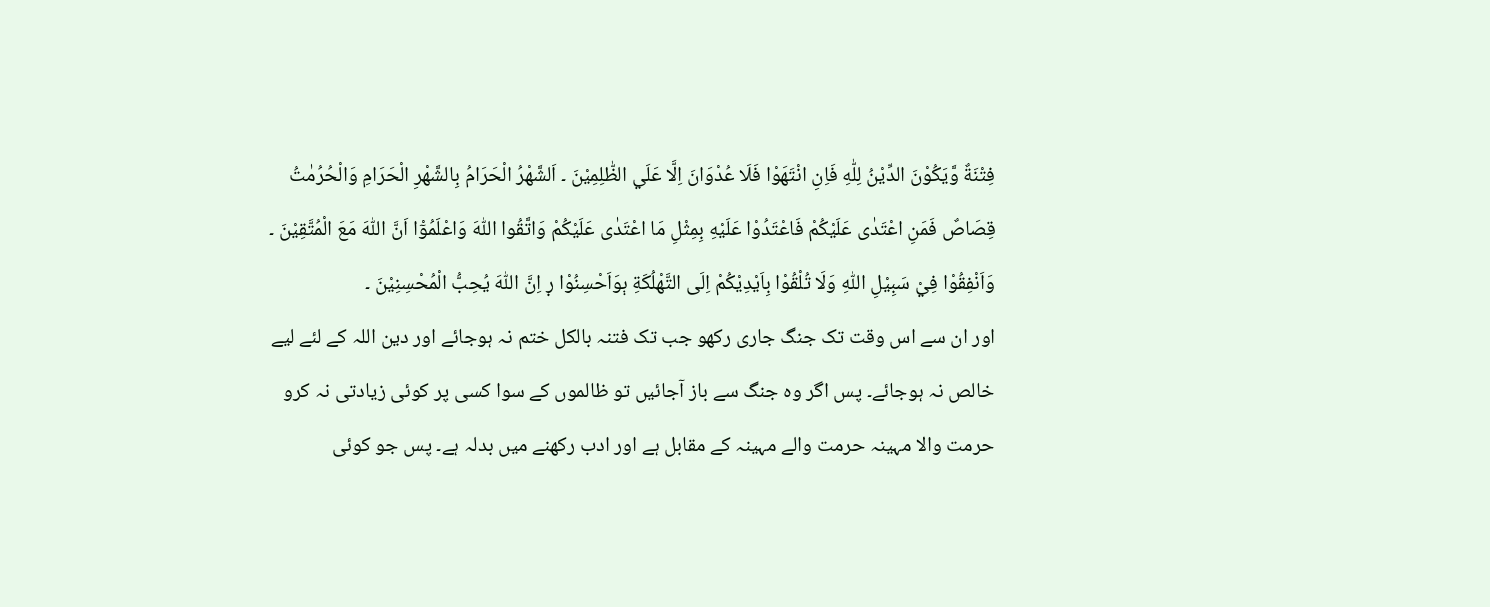فِتْنَةٌ وَّيَكُوْنَ الدِّيْنُ لِلّٰهِ فَاِنِ انْتَهَوْا فَلَا عُدْوَانَ اِلَّا عَلَي الظّٰلِمِيْنَ ۔ اَلشَّهْرُ الْحَرَامُ بِالشَّهْرِ الْحَرَامِ وَالْحُرُمٰتُ قِصَاصٌ فَمَنِ اعْتَدٰى عَلَيْكُمْ فَاعْتَدُوْا عَلَيْهِ بِمِثْلِ مَا اعْتَدٰى عَلَيْكُمْ وَاتَّقُوا اللّٰهَ وَاعْلَمُوْٓا اَنَّ اللّٰهَ مَعَ الْمُتَّقِيْنَ ۔ وَاَنْفِقُوْا فِيْ سَبِيْلِ اللّٰهِ وَلَا تُلْقُوْا بِاَيْدِيْكُمْ اِلَى التَّهْلُكَةِ ٻوَاَحْسِنُوْا ڔ اِنَّ اللّٰهَ يُحِبُّ الْمُحْسِنِيْنَ ۔
اور ان سے اس وقت تک جنگ جاری رکھو جب تک فتنہ بالکل ختم نہ ہوجائے اور دین اللہ کے لئے لیے خالص نہ ہوجائے۔ پس اگر وہ جنگ سے باز آجائیں تو ظالموں کے سوا کسی پر کوئی زیادتی نہ کرو حرمت والا مہینہ حرمت والے مہینہ کے مقابل ہے اور ادب رکھنے میں بدلہ ہے۔ پس جو کوئی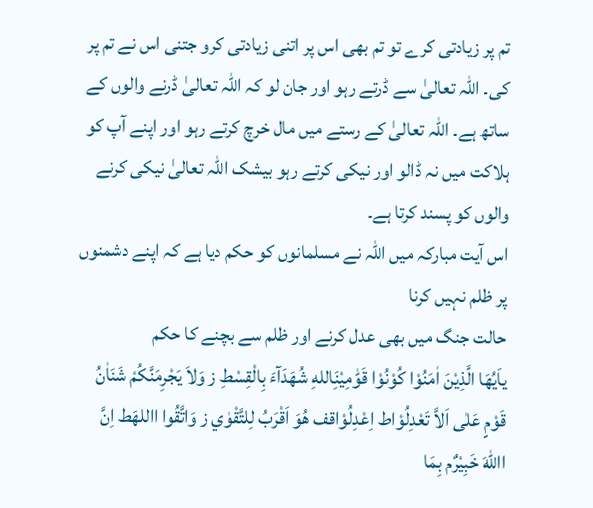تم پر زیادتی کرے تو تم بھی اس پر اتنی زیادتی کرو جتنی اس نے تم پر کی۔ اللہ تعالیٰ سے ڈرتے رہو اور جان لو کہ اللہ تعالیٰ ڈرنے والوں کے ساتھ ہے۔ اللہ تعالیٰ کے رستے میں مال خرچ کرتے رہو اور اپنے آپ کو ہلاکت میں نہ ڈالو اور نیکی کرتے رہو بیشک اللہ تعالیٰ نیکی کرنے والوں کو پسند کرتا ہے۔
اس آیت مبارکہ میں اللہ نے مسلمانوں کو حکم دیا ہے کہ اپنے دشمنوں پر ظلم نہیں کرنا
حالت جنگ میں بھی عدل کرنے اور ظلم سے بچنے کا حکم
ياَيُهَا الَّذِيْنَ اٰمَنُوْا کُوْنُوْا قَوّٰمِيْنَِاللهِ شُهَدَآءَ بِالْقِسْطِ ز وَلاَ يَجْرِمَنَّکُمْ شَنَاٰنُ قَوْمٍ عَلٰی اَلاَّ تَعْدِلُوْاط اِعْدِلُوْاقف هُوَ اَقْرَبُ لِلتَّقْوٰي ز وَاتَّقُوا االلهَط اِنَّ االلهَ خَبِيْرٌم بِمَا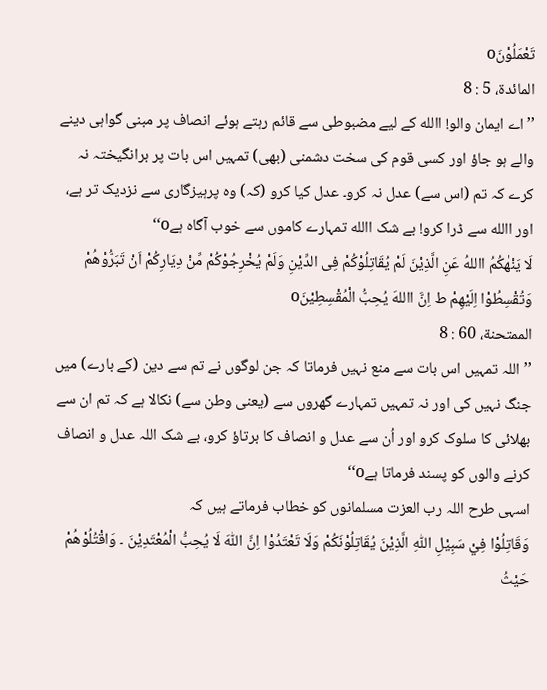تَعْمَلُوْنَo
المائدة، 5 : 8
’’اے ایمان والو! االله کے لیے مضبوطی سے قائم رہتے ہوئے انصاف پر مبنی گواہی دینے والے ہو جاؤ اور کسی قوم کی سخت دشمنی (بھی) تمہیں اس بات پر برانگیختہ نہ کرے کہ تم (اس سے) عدل نہ کرو۔ عدل کیا کرو (کہ) وہ پرہیزگاری سے نزدیک تر ہے، اور االله سے ڈرا کرو! بے شک االله تمہارے کاموں سے خوب آگاہ ہےo‘‘
لَا يَنْهٰکُمُ االلهُ عَنِ الَّذِيْنَ لَمْ يُقَاتِلُوْکُمْ فِی الدِّيْنِ وَلَمْ يُخْرِجُوْکُمْ مِّنْ دِيَارِکُمْ اَنْ تَبَرُّوْهُمْ وَتُقْسِطُوْا اِلَيْهِمْ ط اِنَّ االلهَ يُحِبُّ الْمُقْسِطِيْنَo
الممتحنة، 60 : 8
’’اللہ تمہیں اس بات سے منع نہیں فرماتا کہ جن لوگوں نے تم سے دین (کے بارے) میں جنگ نہیں کی اور نہ تمہیں تمہارے گھروں سے (یعنی وطن سے) نکالا ہے کہ تم ان سے بھلائی کا سلوک کرو اور اُن سے عدل و انصاف کا برتاؤ کرو، بے شک اللہ عدل و انصاف کرنے والوں کو پسند فرماتا ہےo‘‘
اسہی طرح اللہ رب العزت مسلمانوں کو خطاب فرماتے ہیں کہ
وَقَاتِلُوْا فِيْ سَبِيْلِ اللّٰهِ الَّذِيْنَ يُقَاتِلُوْنَكُمْ وَلَا تَعْتَدُوْا اِنَّ اللّٰهَ لَا يُحِبُّ الْمُعْتَدِيْنَ ۔ وَاقْتُلُوْھُمْ حَيْثُ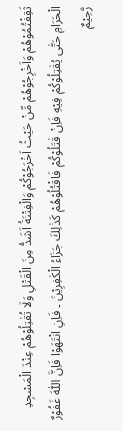ثَقِفْتُمُوْھُمْ وَاَخْرِجُوْھُمْ مِّنْ حَيْثُ اَخْرَجُوْكُمْ وَالْفِتْنَةُ اَشَدُّ مِنَ الْقَتْلِ وَلَا تُقٰتِلُوْھُمْ عِنْدَ الْمَسْجِدِ الْحَرَامِ حَتّٰى يُقٰتِلُوْكُمْ فِيْهِ فَاِنْ قٰتَلُوْكُمْ فَاقْتُلُوْھُمْ كَذٰلِكَ جَزَاءُ الْكٰفِرِيْنَ ۔ فَاِنِ انْتَهَوْا فَاِنَّ اللّٰهَ غَفُوْرٌ رَّحِيْمٌ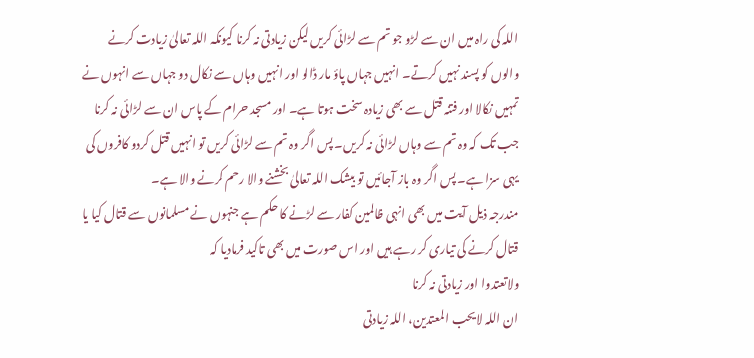اللہ کی راہ میں ان سے لڑو جو تم سے لڑائی کریں لیکن زیادتی نہ کرنا کیونکہ اللہ تعالیٰ زیادت کرنے والوں کو پسند نہیں کرتے۔ انہیں جہاں پاؤ مار ڈالو اور انہیں وہاں سے نکال دو جہاں سے انہوں نے تمہیں نکالا اور فتنہ قتل سے بھی زیادہ سخت ہوتا ہے۔ اور مسجد حرام کے پاس ان سے لڑائی نہ کرنا جب تک کہ وہ تم سے وہاں لڑائی نہ کریں۔ پس اگر وہ تم سے لڑائی کریں تو انہیں قتل کردو کافروں کی یہی سزا ہے۔ پس اگر وہ باز آجائیں تو بیشک اللہ تعالیٰ بخشنے والا رحم کرنے والا ہے۔
مندرجہ ذیل آیت میں بھی انہی ظالمین کفار سے لڑنے کا حکم ہے جنہوں نے مسلمانوں سے قتال کیا یا قتال کرنے کی تیاری کر رہے ہیں اور اس صورت میں بھی تاکید فرمادیا کہ
ولاتعتدوا اور زیادتی نہ کرنا
ان اللہ لایحب المعتدین، اللہ زیادتی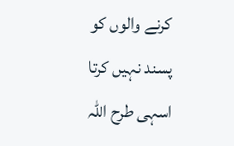کرنے والوں کو پسند نہیں کرتا
اسہی طرح اللہ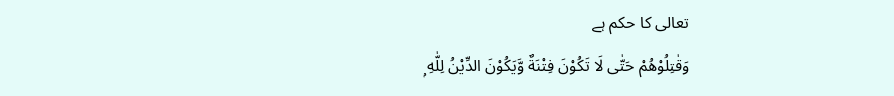تعالی کا حکم ہے
وَقٰتِلُوْھُمْ حَتّٰى لَا تَكُوْنَ فِتْنَةٌ وَّيَكُوْنَ الدِّيْنُ لِلّٰهِ ۭ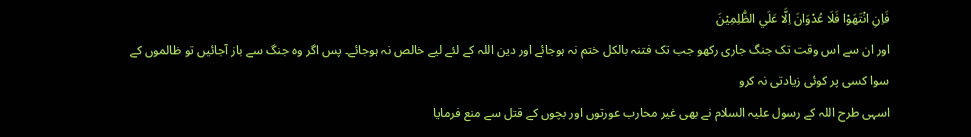فَاِنِ انْتَهَوْا فَلَا عُدْوَانَ اِلَّا عَلَي الظّٰلِمِيْنَ
اور ان سے اس وقت تک جنگ جاری رکھو جب تک فتنہ بالکل ختم نہ ہوجائے اور دین اللہ کے لئے لیے خالص نہ ہوجائے۔ پس اگر وہ جنگ سے باز آجائیں تو ظالموں کے سوا کسی پر کوئی زیادتی نہ کرو
اسہی طرح اللہ کے رسول علیہ السلام نے بھی غیر محارب عورتوں اور بچوں کے قتل سے منع فرمایا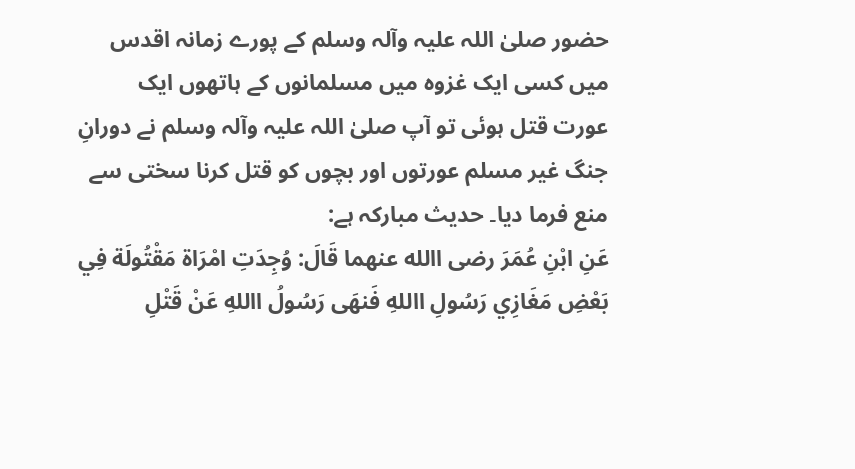حضور صلیٰ اللہ علیہ وآلہ وسلم کے پورے زمانہ اقدس میں کسی ایک غزوہ میں مسلمانوں کے ہاتھوں ایک عورت قتل ہوئی تو آپ صلیٰ اللہ علیہ وآلہ وسلم نے دورانِ جنگ غیر مسلم عورتوں اور بچوں کو قتل کرنا سختی سے منع فرما دیا۔ حدیث مبارکہ ہے:
عَنِ ابْنِ عُمَرَ رضی االله عنهما قَالَ: وُجِدَتِ امْرَاة مَقْتُولَة فِي بَعْضِ مَغَازِي رَسُولِ االلهِ فَنهَی رَسُولُ االلهِ عَنْ قَتْلِ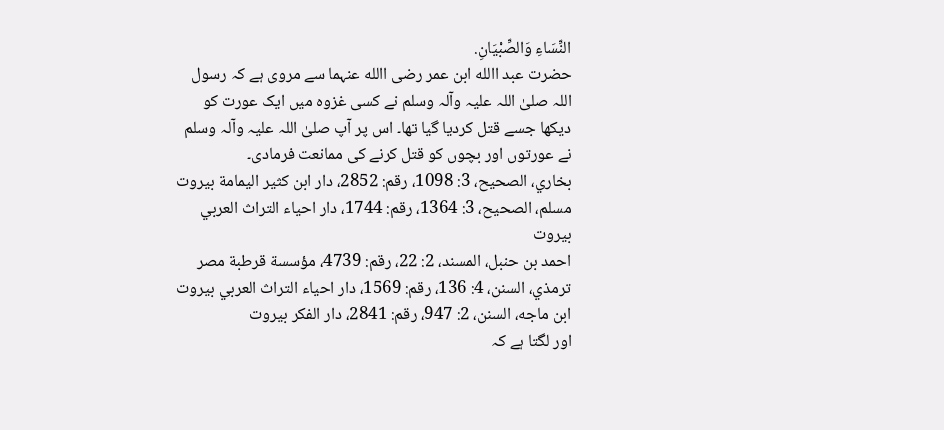النِّسَاءِ وَالصِّبْيَانِ.
حضرت عبد االله ابن عمر رضی االله عنہما سے مروی ہے کہ رسول اللہ صلیٰ اللہ علیہ وآلہ وسلم نے کسی غزوہ میں ایک عورت کو دیکھا جسے قتل کردیا گیا تھا۔ اس پر آپ صلیٰ اللہ علیہ وآلہ وسلم نے عورتوں اور بچوں کو قتل کرنے کی ممانعت فرمادی۔
بخاري، الصحيح، 3: 1098، رقم: 2852، دار ابن کثير اليمامة بيروت
مسلم، الصحيح، 3: 1364، رقم: 1744، دار احياء التراث العربي بيروت
احمد بن حنبل، المسند، 2: 22، رقم: 4739، مؤسسة قرطبة مصر
ترمذي، السنن، 4: 136، رقم: 1569، دار احياء التراث العربي بيروت
ابن ماجه، السنن، 2: 947، رقم: 2841، دار الفکر بيروت
اور لگتا ہے کہ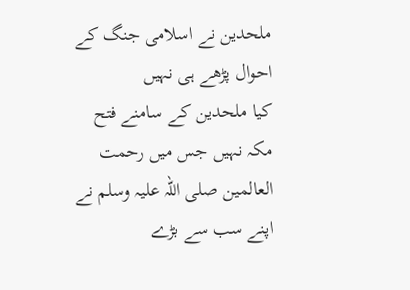ملحدین نے اسلامی جنگ کے احوال پڑھے ہی نہیں
کیا ملحدین کے سامنے فتح مکہ نہیں جس میں رحمت العالمین صلی اللہ علیہ وسلم نے اپنے سب سے بڑے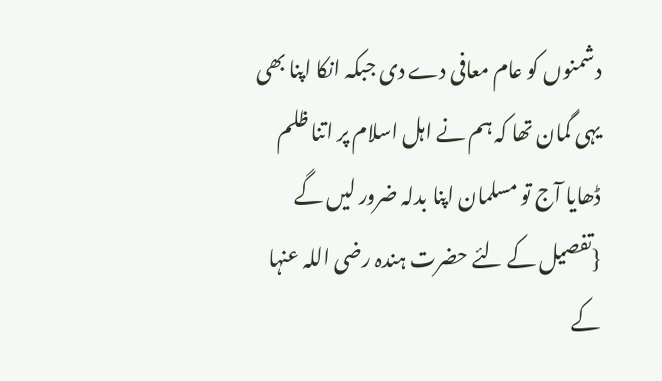دشمنوں کو عام معافی دے دی جبکہ انکا اپنا بھی یہی گمان تھا کہ ہم نے اہل اسلام پر اتنا ظلم ڈھایا آج تو مسلمان اپنا بدلہ ضرور لیں گے {تفصیل کے لئے حضرت ہندہ رضی اللہ عنہا کے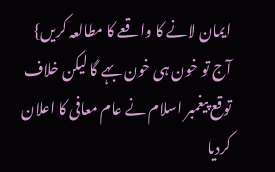ایمان لانے کا واقعے کا مطالعہ کریں}
آج تو خون ہی خون بہے گا لیکن خلاف توقع پیغمبر اسلام نے عام معافی کا اعلان کردیا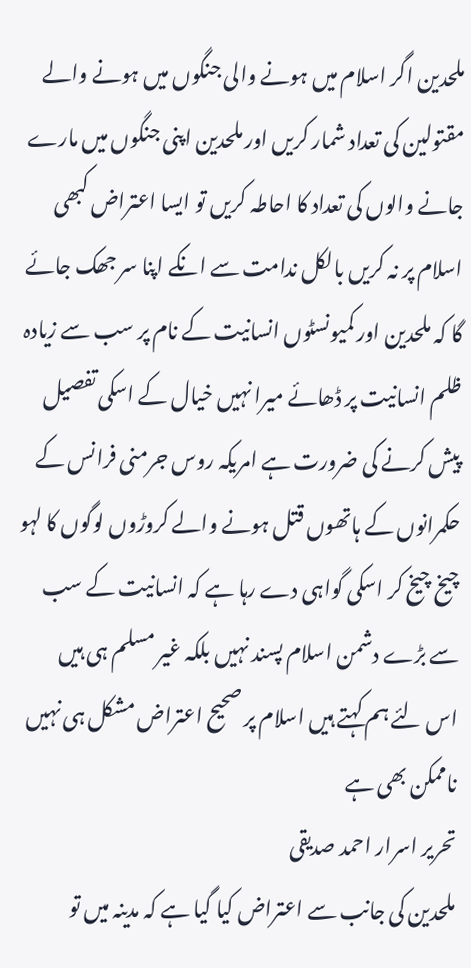ملحدین اگر اسلام میں ہونے والی جنگوں میں ہونے والے مقتولین کی تعداد شمار کریں اور ملحدین اپنی جنگوں میں مارے جانے والوں کی تعداد کا احاطہ کریں تو ایسا اعتراض کبھی اسلام پر نہ کریں بالکل ندامت سے انکے اپنا سر جھک جائے گا کہ ملحدین اور کمیونسٹوں انسانیت کے نام پر سب سے زیادہ ظلم انسانیت پر ڈھائے میرا نہیں خیال کے اسکی تفصیل پیش کرنے کی ضرورت ہے امریکہ روس جرمنی فرانس کے حکمرانوں کے ہاتھوں قتل ہونے والے کروڑوں لوگوں کا لہو چیخ چیخ کر اسکی گواہی دے رہا ہے کہ انسانیت کے سب سے بڑے دشمن اسلام پسند نہیں بلکہ غیر مسلم ہی ہیں
اس لئے ہم کہتے ہیں اسلام پر صحیح اعتراض مشکل ہی نہیں ناممکن بھی ہے
تحریر اسرار احمد صدیقی
ملحدین کی جانب سے اعتراض کیا گیا ہے کہ مدینہ میں تو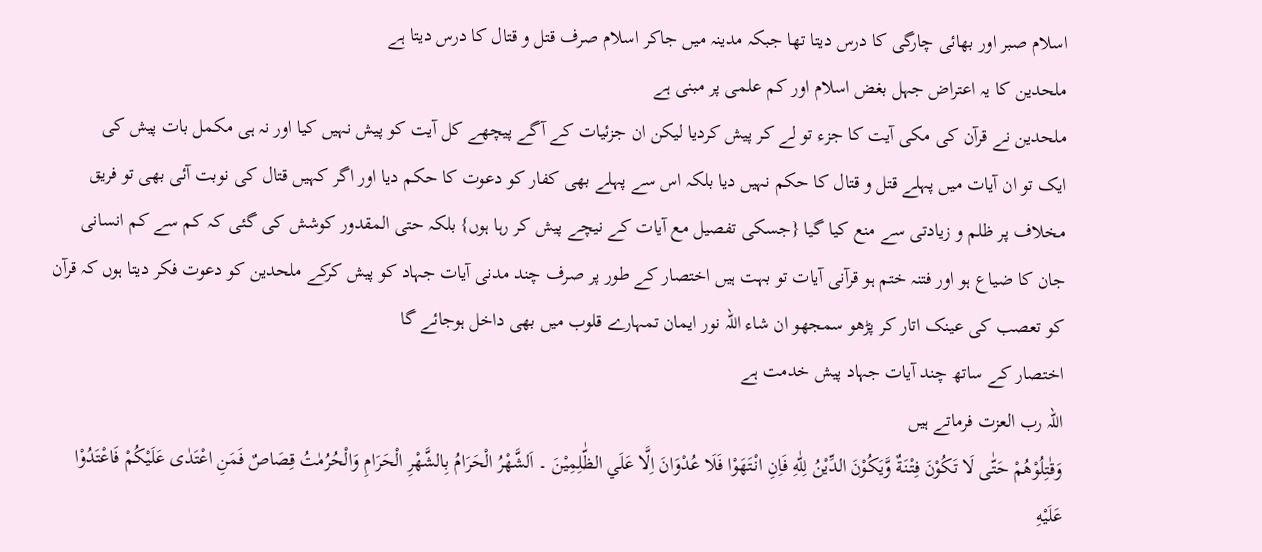اسلام صبر اور بھائی چارگی کا درس دیتا تھا جبکہ مدینہ میں جاکر اسلام صرف قتل و قتال کا درس دیتا ہے
ملحدین کا یہ اعتراض جہل بغض اسلام اور کم علمی پر مبنی ہے
ملحدین نے قرآن کی مکی آیت کا جزء تو لے کر پیش کردیا لیکن ان جزئیات کے آگے پیچھے کل آیت کو پیش نہیں کیا اور نہ ہی مکمل بات پیش کی
ایک تو ان آیات میں پہلے قتل و قتال کا حکم نہیں دیا بلکہ اس سے پہلے بھی کفار کو دعوت کا حکم دیا اور اگر کہیں قتال کی نوبت آئی بھی تو فریق مخلاف پر ظلم و زیادتی سے منع کیا گیا {جسکی تفصیل مع آیات کے نیچے پیش کر رہا ہوں} بلکہ حتی المقدور کوشش کی گئی کہ کم سے کم انسانی جان کا ضیاع ہو اور فتنہ ختم ہو قرآنی آیات تو بہت ہیں اختصار کے طور پر صرف چند مدنی آیات جہاد کو پیش کرکے ملحدین کو دعوت فکر دیتا ہوں کہ قرآن کو تعصب کی عینک اتار کر پڑھو سمجھو ان شاء اللہ نور ایمان تمہارے قلوب میں بھی داخل ہوجائے گا
اختصار کے ساتھ چند آیات جہاد پیش خدمت ہے
اللہ رب العزت فرماتے ہیں
وَقٰتِلُوْھُمْ حَتّٰى لَا تَكُوْنَ فِتْنَةٌ وَّيَكُوْنَ الدِّيْنُ لِلّٰهِ فَاِنِ انْتَهَوْا فَلَا عُدْوَانَ اِلَّا عَلَي الظّٰلِمِيْنَ ۔ اَلشَّهْرُ الْحَرَامُ بِالشَّهْرِ الْحَرَامِ وَالْحُرُمٰتُ قِصَاصٌ فَمَنِ اعْتَدٰى عَلَيْكُمْ فَاعْتَدُوْا عَلَيْهِ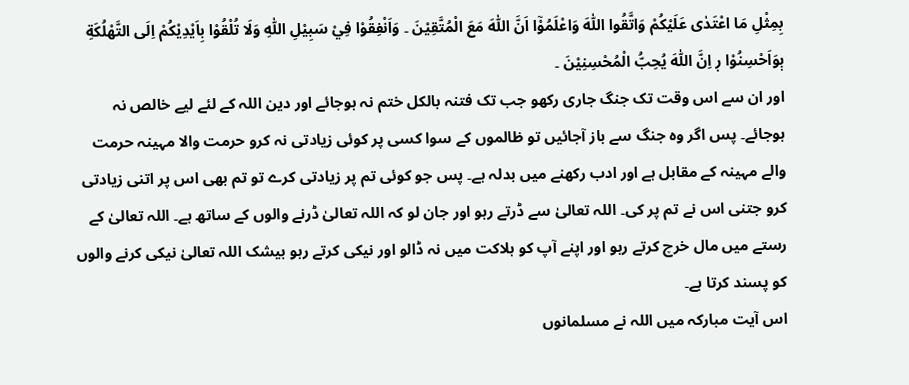بِمِثْلِ مَا اعْتَدٰى عَلَيْكُمْ وَاتَّقُوا اللّٰهَ وَاعْلَمُوْٓا اَنَّ اللّٰهَ مَعَ الْمُتَّقِيْنَ ۔ وَاَنْفِقُوْا فِيْ سَبِيْلِ اللّٰهِ وَلَا تُلْقُوْا بِاَيْدِيْكُمْ اِلَى التَّهْلُكَةِ ٻوَاَحْسِنُوْا ڔ اِنَّ اللّٰهَ يُحِبُّ الْمُحْسِنِيْنَ ۔
اور ان سے اس وقت تک جنگ جاری رکھو جب تک فتنہ بالکل ختم نہ ہوجائے اور دین اللہ کے لئے لیے خالص نہ ہوجائے۔ پس اگر وہ جنگ سے باز آجائیں تو ظالموں کے سوا کسی پر کوئی زیادتی نہ کرو حرمت والا مہینہ حرمت والے مہینہ کے مقابل ہے اور ادب رکھنے میں بدلہ ہے۔ پس جو کوئی تم پر زیادتی کرے تو تم بھی اس پر اتنی زیادتی کرو جتنی اس نے تم پر کی۔ اللہ تعالیٰ سے ڈرتے رہو اور جان لو کہ اللہ تعالیٰ ڈرنے والوں کے ساتھ ہے۔ اللہ تعالیٰ کے رستے میں مال خرچ کرتے رہو اور اپنے آپ کو ہلاکت میں نہ ڈالو اور نیکی کرتے رہو بیشک اللہ تعالیٰ نیکی کرنے والوں کو پسند کرتا ہے۔
اس آیت مبارکہ میں اللہ نے مسلمانوں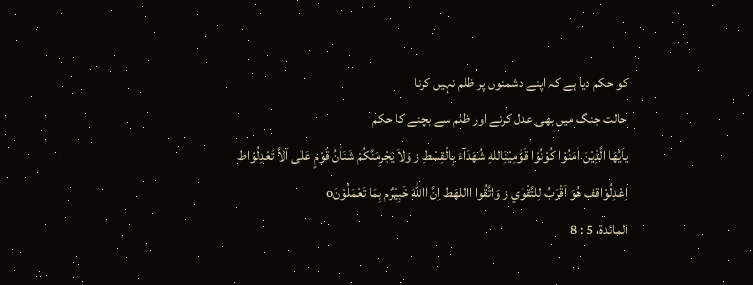کو حکم دیا ہے کہ اپنے دشمنوں پر ظلم نہیں کرنا
حالت جنگ میں بھی عدل کرنے اور ظلم سے بچنے کا حکم
ياَيُهَا الَّذِيْنَ اٰمَنُوْا کُوْنُوْا قَوّٰمِيْنَِاللهِ شُهَدَآءَ بِالْقِسْطِ ز وَلاَ يَجْرِمَنَّکُمْ شَنَاٰنُ قَوْمٍ عَلٰی اَلاَّ تَعْدِلُوْاط اِعْدِلُوْاقف هُوَ اَقْرَبُ لِلتَّقْوٰي ز وَاتَّقُوا االلهَط اِنَّ االلهَ خَبِيْرٌم بِمَا تَعْمَلُوْنَo
المائدة، 5 : 8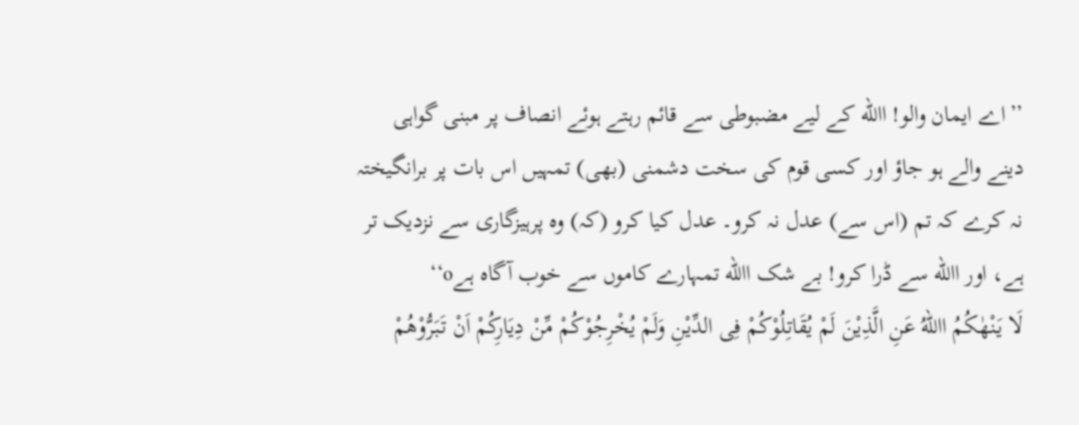’’اے ایمان والو! االله کے لیے مضبوطی سے قائم رہتے ہوئے انصاف پر مبنی گواہی دینے والے ہو جاؤ اور کسی قوم کی سخت دشمنی (بھی) تمہیں اس بات پر برانگیختہ نہ کرے کہ تم (اس سے) عدل نہ کرو۔ عدل کیا کرو (کہ) وہ پرہیزگاری سے نزدیک تر ہے، اور االله سے ڈرا کرو! بے شک االله تمہارے کاموں سے خوب آگاہ ہےo‘‘
لَا يَنْهٰکُمُ االلهُ عَنِ الَّذِيْنَ لَمْ يُقَاتِلُوْکُمْ فِی الدِّيْنِ وَلَمْ يُخْرِجُوْکُمْ مِّنْ دِيَارِکُمْ اَنْ تَبَرُّوْهُمْ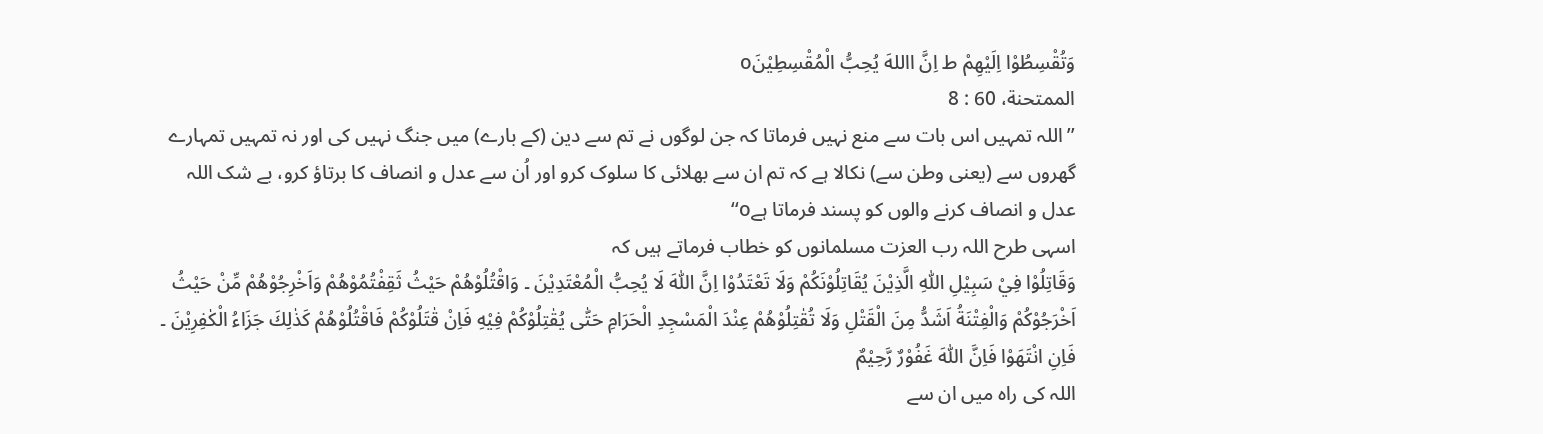وَتُقْسِطُوْا اِلَيْهِمْ ط اِنَّ االلهَ يُحِبُّ الْمُقْسِطِيْنَo
الممتحنة، 60 : 8
’’اللہ تمہیں اس بات سے منع نہیں فرماتا کہ جن لوگوں نے تم سے دین (کے بارے) میں جنگ نہیں کی اور نہ تمہیں تمہارے گھروں سے (یعنی وطن سے) نکالا ہے کہ تم ان سے بھلائی کا سلوک کرو اور اُن سے عدل و انصاف کا برتاؤ کرو، بے شک اللہ عدل و انصاف کرنے والوں کو پسند فرماتا ہےo‘‘
اسہی طرح اللہ رب العزت مسلمانوں کو خطاب فرماتے ہیں کہ
وَقَاتِلُوْا فِيْ سَبِيْلِ اللّٰهِ الَّذِيْنَ يُقَاتِلُوْنَكُمْ وَلَا تَعْتَدُوْا اِنَّ اللّٰهَ لَا يُحِبُّ الْمُعْتَدِيْنَ ۔ وَاقْتُلُوْھُمْ حَيْثُ ثَقِفْتُمُوْھُمْ وَاَخْرِجُوْھُمْ مِّنْ حَيْثُ اَخْرَجُوْكُمْ وَالْفِتْنَةُ اَشَدُّ مِنَ الْقَتْلِ وَلَا تُقٰتِلُوْھُمْ عِنْدَ الْمَسْجِدِ الْحَرَامِ حَتّٰى يُقٰتِلُوْكُمْ فِيْهِ فَاِنْ قٰتَلُوْكُمْ فَاقْتُلُوْھُمْ كَذٰلِكَ جَزَاءُ الْكٰفِرِيْنَ ۔ فَاِنِ انْتَهَوْا فَاِنَّ اللّٰهَ غَفُوْرٌ رَّحِيْمٌ
اللہ کی راہ میں ان سے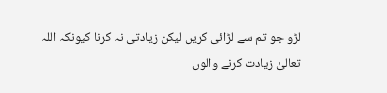لڑو جو تم سے لڑائی کریں لیکن زیادتی نہ کرنا کیونکہ اللہ تعالیٰ زیادت کرنے والوں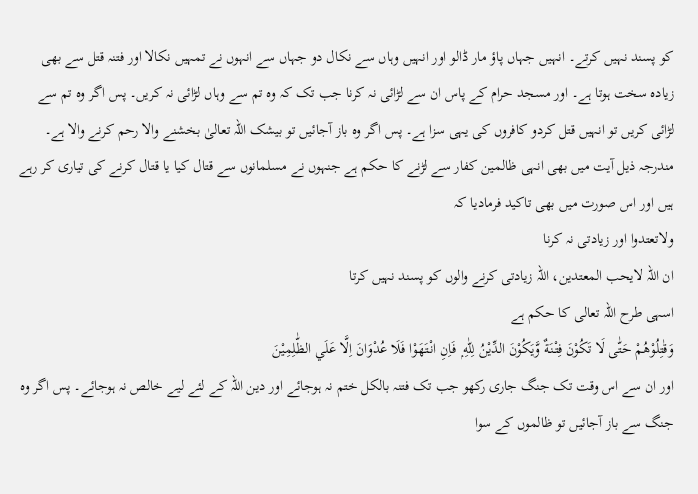کو پسند نہیں کرتے۔ انہیں جہاں پاؤ مار ڈالو اور انہیں وہاں سے نکال دو جہاں سے انہوں نے تمہیں نکالا اور فتنہ قتل سے بھی زیادہ سخت ہوتا ہے۔ اور مسجد حرام کے پاس ان سے لڑائی نہ کرنا جب تک کہ وہ تم سے وہاں لڑائی نہ کریں۔ پس اگر وہ تم سے لڑائی کریں تو انہیں قتل کردو کافروں کی یہی سزا ہے۔ پس اگر وہ باز آجائیں تو بیشک اللہ تعالیٰ بخشنے والا رحم کرنے والا ہے۔
مندرجہ ذیل آیت میں بھی انہی ظالمین کفار سے لڑنے کا حکم ہے جنہوں نے مسلمانوں سے قتال کیا یا قتال کرنے کی تیاری کر رہے ہیں اور اس صورت میں بھی تاکید فرمادیا کہ
ولاتعتدوا اور زیادتی نہ کرنا
ان اللہ لایحب المعتدین، اللہ زیادتی کرنے والوں کو پسند نہیں کرتا
اسہی طرح اللہ تعالی کا حکم ہے
وَقٰتِلُوْھُمْ حَتّٰى لَا تَكُوْنَ فِتْنَةٌ وَّيَكُوْنَ الدِّيْنُ لِلّٰهِ ۭ فَاِنِ انْتَهَوْا فَلَا عُدْوَانَ اِلَّا عَلَي الظّٰلِمِيْنَ
اور ان سے اس وقت تک جنگ جاری رکھو جب تک فتنہ بالکل ختم نہ ہوجائے اور دین اللہ کے لئے لیے خالص نہ ہوجائے۔ پس اگر وہ جنگ سے باز آجائیں تو ظالموں کے سوا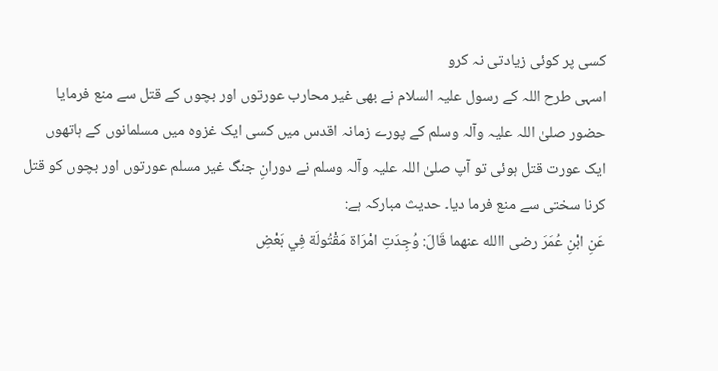کسی پر کوئی زیادتی نہ کرو
اسہی طرح اللہ کے رسول علیہ السلام نے بھی غیر محارب عورتوں اور بچوں کے قتل سے منع فرمایا
حضور صلیٰ اللہ علیہ وآلہ وسلم کے پورے زمانہ اقدس میں کسی ایک غزوہ میں مسلمانوں کے ہاتھوں ایک عورت قتل ہوئی تو آپ صلیٰ اللہ علیہ وآلہ وسلم نے دورانِ جنگ غیر مسلم عورتوں اور بچوں کو قتل کرنا سختی سے منع فرما دیا۔ حدیث مبارکہ ہے:
عَنِ ابْنِ عُمَرَ رضی االله عنهما قَالَ: وُجِدَتِ امْرَاة مَقْتُولَة فِي بَعْضِ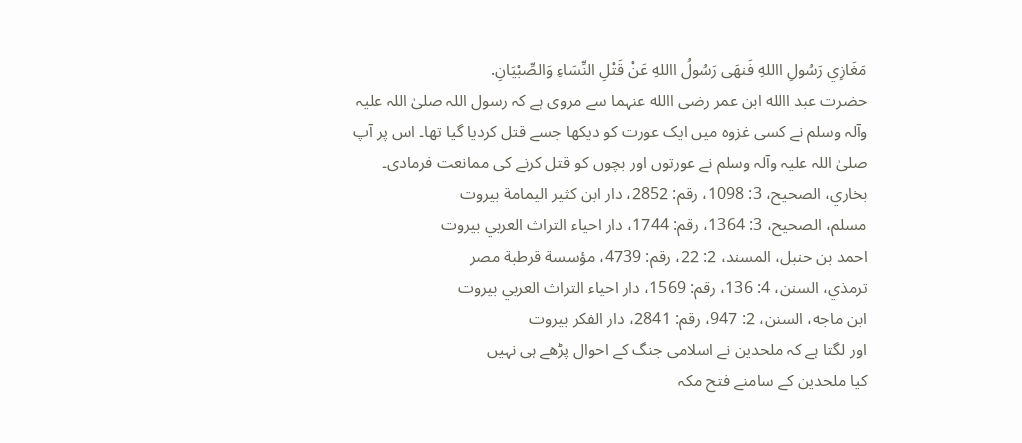مَغَازِي رَسُولِ االلهِ فَنهَی رَسُولُ االلهِ عَنْ قَتْلِ النِّسَاءِ وَالصِّبْيَانِ.
حضرت عبد االله ابن عمر رضی االله عنہما سے مروی ہے کہ رسول اللہ صلیٰ اللہ علیہ وآلہ وسلم نے کسی غزوہ میں ایک عورت کو دیکھا جسے قتل کردیا گیا تھا۔ اس پر آپ صلیٰ اللہ علیہ وآلہ وسلم نے عورتوں اور بچوں کو قتل کرنے کی ممانعت فرمادی۔
بخاري، الصحيح، 3: 1098، رقم: 2852، دار ابن کثير اليمامة بيروت
مسلم، الصحيح، 3: 1364، رقم: 1744، دار احياء التراث العربي بيروت
احمد بن حنبل، المسند، 2: 22، رقم: 4739، مؤسسة قرطبة مصر
ترمذي، السنن، 4: 136، رقم: 1569، دار احياء التراث العربي بيروت
ابن ماجه، السنن، 2: 947، رقم: 2841، دار الفکر بيروت
اور لگتا ہے کہ ملحدین نے اسلامی جنگ کے احوال پڑھے ہی نہیں
کیا ملحدین کے سامنے فتح مکہ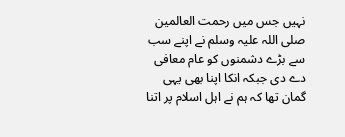نہیں جس میں رحمت العالمین صلی اللہ علیہ وسلم نے اپنے سب سے بڑے دشمنوں کو عام معافی دے دی جبکہ انکا اپنا بھی یہی گمان تھا کہ ہم نے اہل اسلام پر اتنا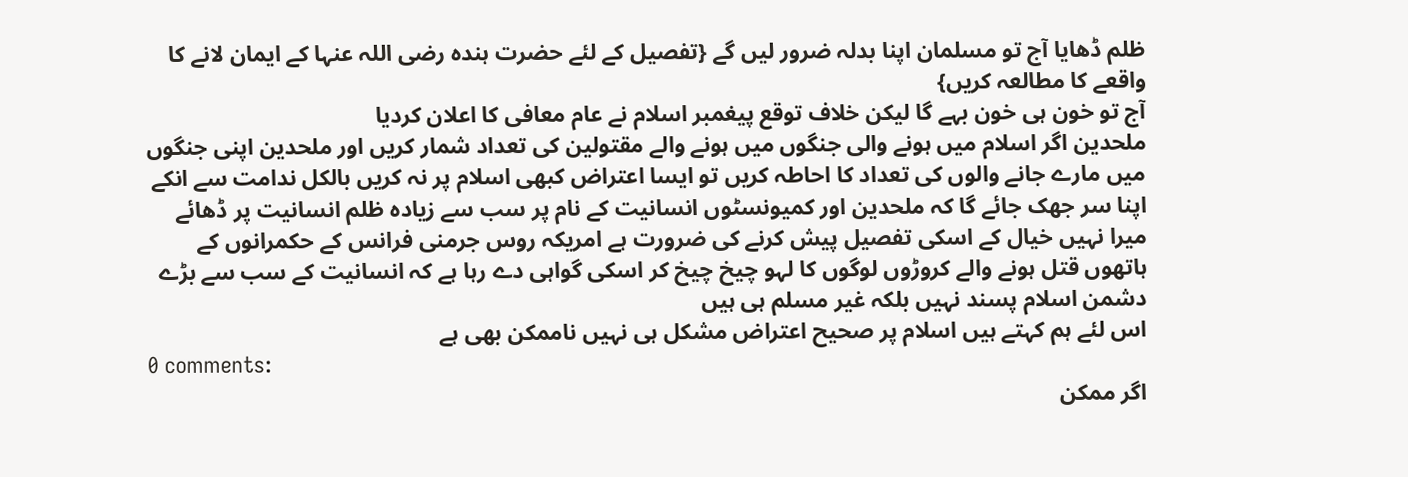ظلم ڈھایا آج تو مسلمان اپنا بدلہ ضرور لیں گے {تفصیل کے لئے حضرت ہندہ رضی اللہ عنہا کے ایمان لانے کا واقعے کا مطالعہ کریں}
آج تو خون ہی خون بہے گا لیکن خلاف توقع پیغمبر اسلام نے عام معافی کا اعلان کردیا
ملحدین اگر اسلام میں ہونے والی جنگوں میں ہونے والے مقتولین کی تعداد شمار کریں اور ملحدین اپنی جنگوں میں مارے جانے والوں کی تعداد کا احاطہ کریں تو ایسا اعتراض کبھی اسلام پر نہ کریں بالکل ندامت سے انکے اپنا سر جھک جائے گا کہ ملحدین اور کمیونسٹوں انسانیت کے نام پر سب سے زیادہ ظلم انسانیت پر ڈھائے میرا نہیں خیال کے اسکی تفصیل پیش کرنے کی ضرورت ہے امریکہ روس جرمنی فرانس کے حکمرانوں کے ہاتھوں قتل ہونے والے کروڑوں لوگوں کا لہو چیخ چیخ کر اسکی گواہی دے رہا ہے کہ انسانیت کے سب سے بڑے دشمن اسلام پسند نہیں بلکہ غیر مسلم ہی ہیں
اس لئے ہم کہتے ہیں اسلام پر صحیح اعتراض مشکل ہی نہیں ناممکن بھی ہے
0 comments:
اگر ممکن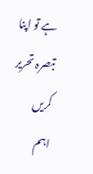ہے تو اپنا تبصرہ تحریر کریں
اہم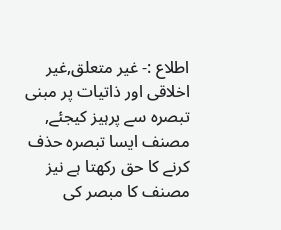اطلاع :- غیر متعلق,غیر اخلاقی اور ذاتیات پر مبنی تبصرہ سے پرہیز کیجئے, مصنف ایسا تبصرہ حذف کرنے کا حق رکھتا ہے نیز مصنف کا مبصر کی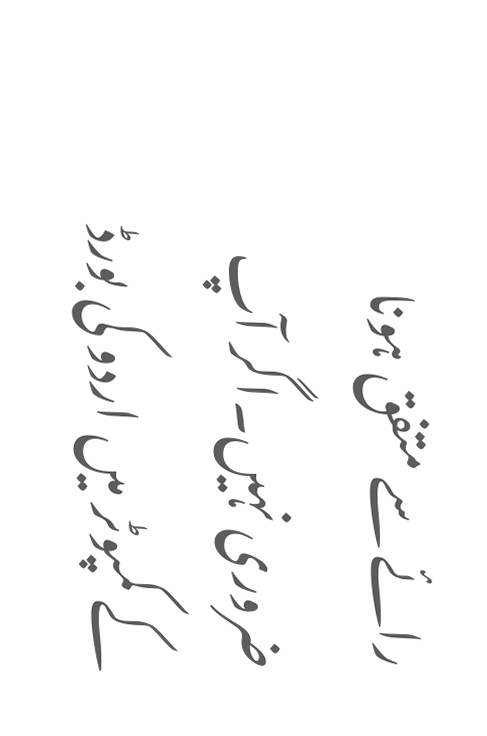رائے سے متفق ہونا ضروری نہیں۔اگر آپ کے کمپوٹر میں اردو کی بورڈ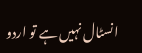انسٹال نہیں ہے تو اردو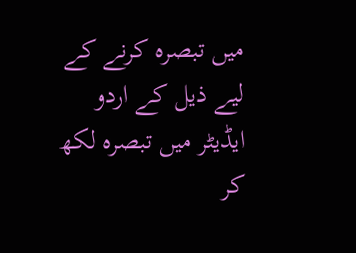میں تبصرہ کرنے کے لیے ذیل کے اردو ایڈیٹر میں تبصرہ لکھ کر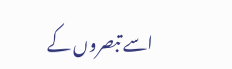اسے تبصروں کے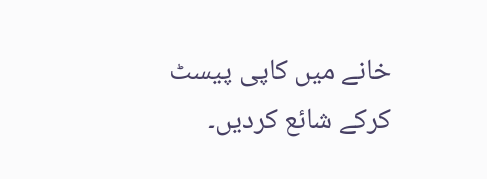خانے میں کاپی پیسٹ کرکے شائع کردیں۔